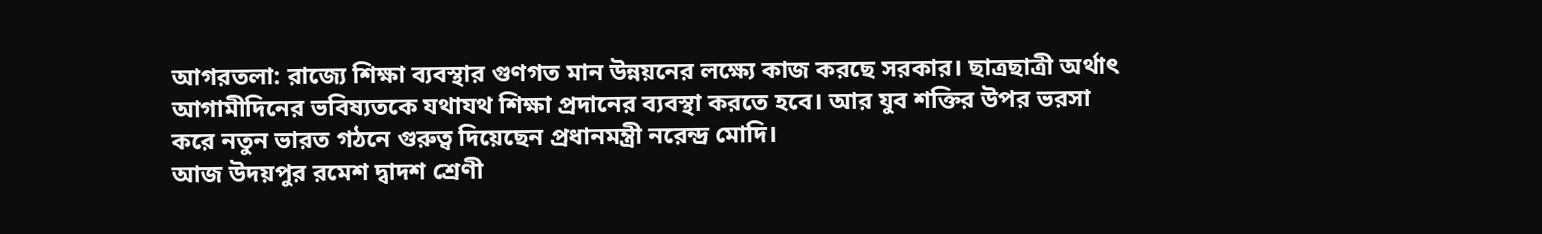আগরতলা: রাজ্যে শিক্ষা ব্যবস্থার গুণগত মান উন্নয়নের লক্ষ্যে কাজ করছে সরকার। ছাত্রছাত্রী অর্থাৎ আগামীদিনের ভবিষ্যতকে যথাযথ শিক্ষা প্রদানের ব্যবস্থা করতে হবে। আর যুব শক্তির উপর ভরসা করে নতুন ভারত গঠনে গুরুত্ব দিয়েছেন প্রধানমন্ত্রী নরেন্দ্র মোদি।
আজ উদয়পুর রমেশ দ্বাদশ শ্রেণী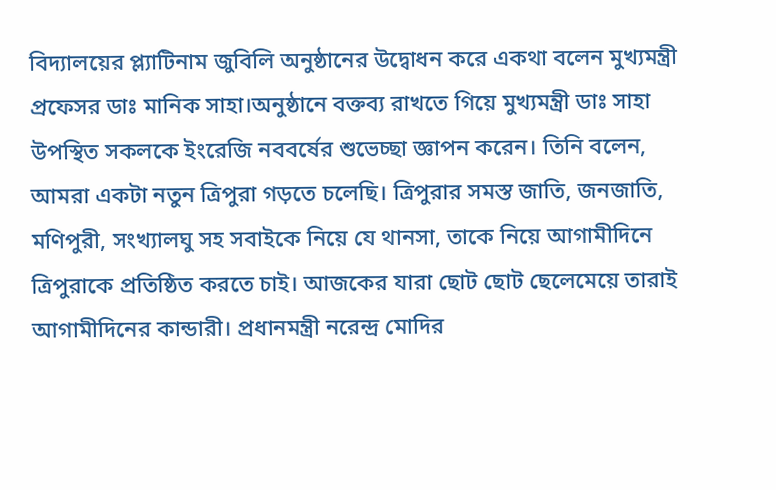বিদ্যালয়ের প্ল্যাটিনাম জুবিলি অনুষ্ঠানের উদ্বোধন করে একথা বলেন মুখ্যমন্ত্রী প্রফেসর ডাঃ মানিক সাহা।অনুষ্ঠানে বক্তব্য রাখতে গিয়ে মুখ্যমন্ত্রী ডাঃ সাহা উপস্থিত সকলকে ইংরেজি নববর্ষের শুভেচ্ছা জ্ঞাপন করেন। তিনি বলেন, আমরা একটা নতুন ত্রিপুরা গড়তে চলেছি। ত্রিপুরার সমস্ত জাতি, জনজাতি, মণিপুরী, সংখ্যালঘু সহ সবাইকে নিয়ে যে থানসা, তাকে নিয়ে আগামীদিনে ত্রিপুরাকে প্রতিষ্ঠিত করতে চাই। আজকের যারা ছোট ছোট ছেলেমেয়ে তারাই আগামীদিনের কান্ডারী। প্রধানমন্ত্রী নরেন্দ্র মোদির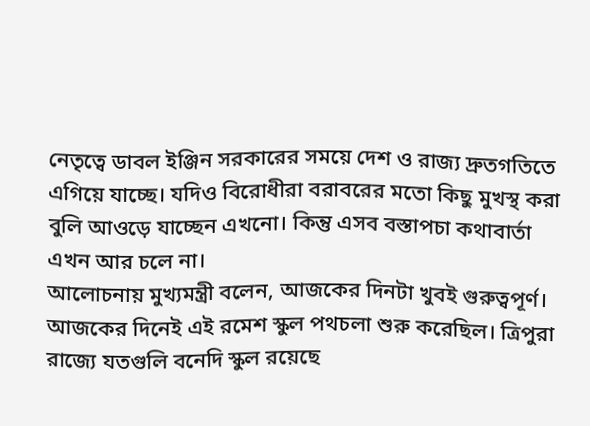নেতৃত্বে ডাবল ইঞ্জিন সরকারের সময়ে দেশ ও রাজ্য দ্রুতগতিতে এগিয়ে যাচ্ছে। যদিও বিরোধীরা বরাবরের মতো কিছু মুখস্থ করা বুলি আওড়ে যাচ্ছেন এখনো। কিন্তু এসব বস্তাপচা কথাবার্তা এখন আর চলে না।
আলোচনায় মুখ্যমন্ত্রী বলেন, আজকের দিনটা খুবই গুরুত্বপূর্ণ। আজকের দিনেই এই রমেশ স্কুল পথচলা শুরু করেছিল। ত্রিপুরা রাজ্যে যতগুলি বনেদি স্কুল রয়েছে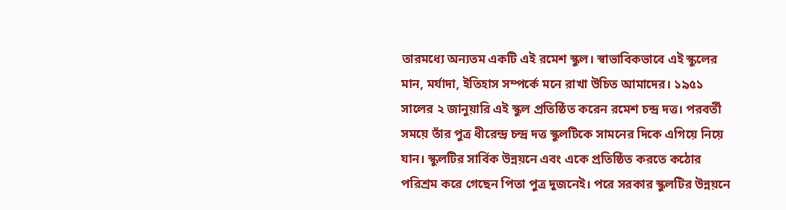তারমধ্যে অন্যতম একটি এই রমেশ স্কুল। স্বাভাবিকভাবে এই স্কুলের মান, মর্যাদা, ইতিহাস সম্পর্কে মনে রাখা উচিত আমাদের। ১৯৫১ সালের ২ জানুয়ারি এই স্কুল প্রতিষ্ঠিত করেন রমেশ চন্দ্র দত্ত। পরবর্তী সময়ে তাঁর পুত্র ধীরেন্দ্র চন্দ্র দত্ত স্কুলটিকে সামনের দিকে এগিয়ে নিয়ে যান। স্কুলটির সার্বিক উন্নয়নে এবং একে প্রতিষ্ঠিত করতে কঠোর পরিশ্রম করে গেছেন পিতা পুত্র দুজনেই। পরে সরকার স্কুলটির উন্নয়নে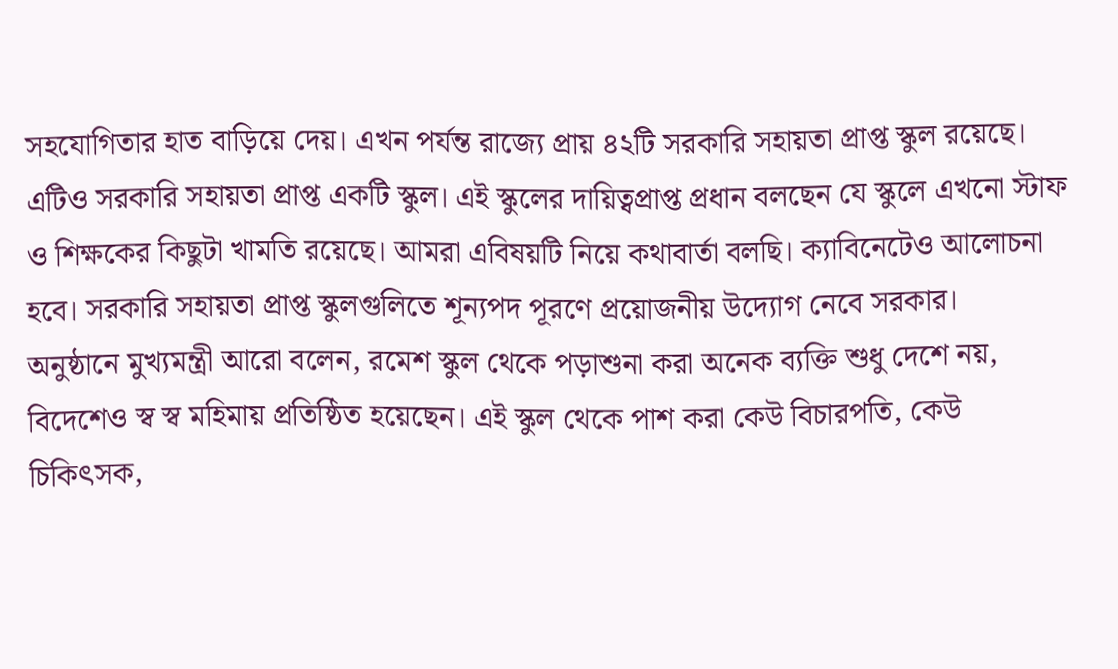সহযোগিতার হাত বাড়িয়ে দেয়। এখন পর্যন্ত রাজ্যে প্রায় ৪২টি সরকারি সহায়তা প্রাপ্ত স্কুল রয়েছে। এটিও সরকারি সহায়তা প্রাপ্ত একটি স্কুল। এই স্কুলের দায়িত্বপ্রাপ্ত প্রধান বলছেন যে স্কুলে এখনো স্টাফ ও শিক্ষকের কিছুটা খামতি রয়েছে। আমরা এবিষয়টি নিয়ে কথাবার্তা বলছি। ক্যাবিনেটেও আলোচনা হবে। সরকারি সহায়তা প্রাপ্ত স্কুলগুলিতে শূন্যপদ পূরণে প্রয়োজনীয় উদ্যোগ নেবে সরকার।
অনুষ্ঠানে মুখ্যমন্ত্রী আরো বলেন, রমেশ স্কুল থেকে পড়াশুনা করা অনেক ব্যক্তি শুধু দেশে নয়, বিদেশেও স্ব স্ব মহিমায় প্রতিষ্ঠিত হয়েছেন। এই স্কুল থেকে পাশ করা কেউ বিচারপতি, কেউ চিকিৎসক,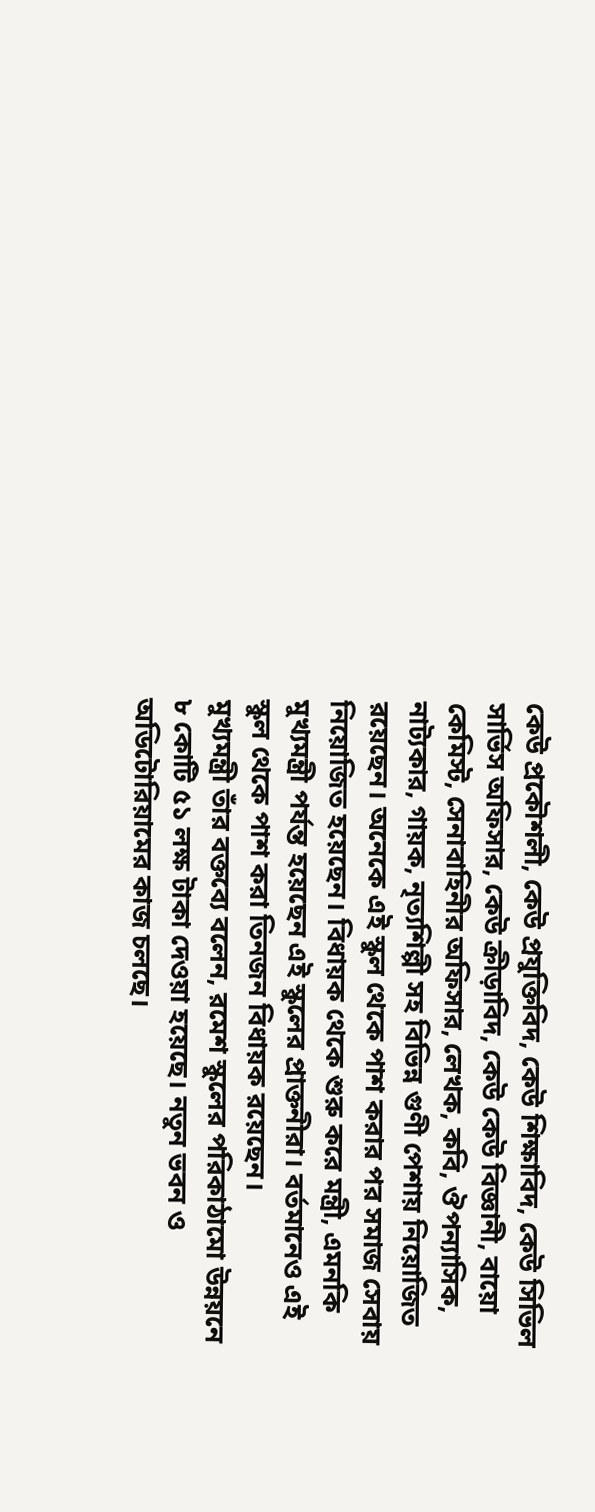কেউ প্রকৌশলী, কেউ প্রযুক্তিবিদ, কেউ শিক্ষাবিদ, কেউ সিভিল সার্ভিস অফিসার, কেউ ক্রীড়াবিদ, কেউ কেউ বিজ্ঞানী, বায়ো কেমিস্ট, সেনাবাহিনীর অফিসার, লেখক, কবি, ঔপন্যাসিক, নাট্যকার, গায়ক, নৃত্যশিল্পী সহ বিভিন্ন গুণী পেশায় নিয়োজিত রয়েছেন। অনেকে এই স্কুল থেকে পাশ করার পর সমাজ সেবায় নিয়োজিত হয়েছেন। বিধায়ক থেকে শুরু করে মন্ত্রী, এমনকি মুখ্যমন্ত্রী পর্যন্ত হয়েছেন এই স্কুলের প্রাক্তনীরা। বর্তমানেও এই স্কুল থেকে পাশ করা তিনজন বিধায়ক রয়েছেন।
মুখ্যমন্ত্রী তাঁর বক্তব্যে বলেন, রমেশ স্কুলের পরিকাঠামো উন্নয়নে ৮ কোটি ৫১ লক্ষ টাকা দেওয়া হয়েছে। নতুন ভবন ও অডিটোরিয়ামের কাজ চলছে।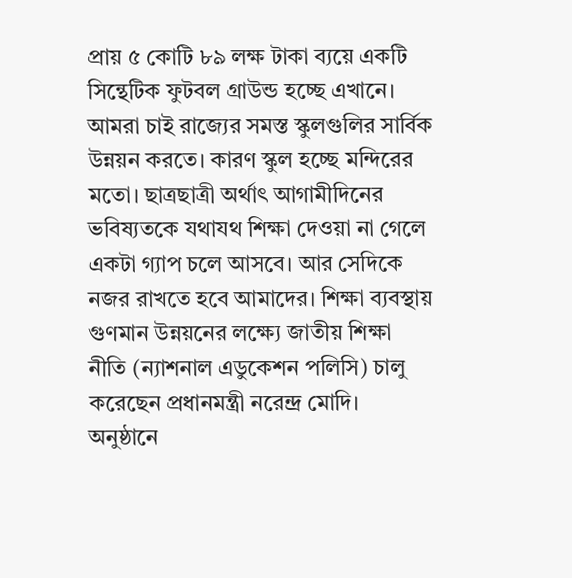প্রায় ৫ কোটি ৮৯ লক্ষ টাকা ব্যয়ে একটি সিন্থেটিক ফুটবল গ্রাউন্ড হচ্ছে এখানে। আমরা চাই রাজ্যের সমস্ত স্কুলগুলির সার্বিক উন্নয়ন করতে। কারণ স্কুল হচ্ছে মন্দিরের মতো। ছাত্রছাত্রী অর্থাৎ আগামীদিনের ভবিষ্যতকে যথাযথ শিক্ষা দেওয়া না গেলে একটা গ্যাপ চলে আসবে। আর সেদিকে নজর রাখতে হবে আমাদের। শিক্ষা ব্যবস্থায় গুণমান উন্নয়নের লক্ষ্যে জাতীয় শিক্ষা নীতি (ন্যাশনাল এডুকেশন পলিসি) চালু করেছেন প্রধানমন্ত্রী নরেন্দ্র মোদি।
অনুষ্ঠানে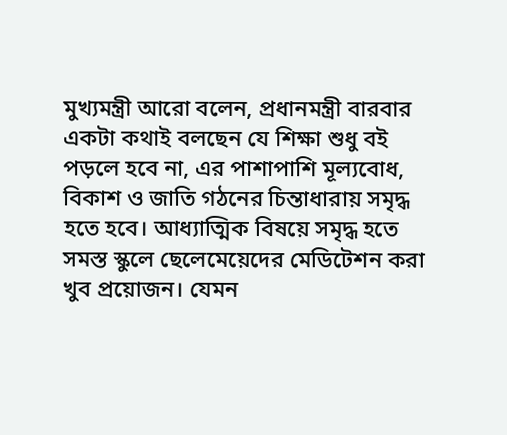মুখ্যমন্ত্রী আরো বলেন, প্রধানমন্ত্রী বারবার একটা কথাই বলছেন যে শিক্ষা শুধু বই পড়লে হবে না, এর পাশাপাশি মূল্যবোধ, বিকাশ ও জাতি গঠনের চিন্তাধারায় সমৃদ্ধ হতে হবে। আধ্যাত্মিক বিষয়ে সমৃদ্ধ হতে সমস্ত স্কুলে ছেলেমেয়েদের মেডিটেশন করা খুব প্রয়োজন। যেমন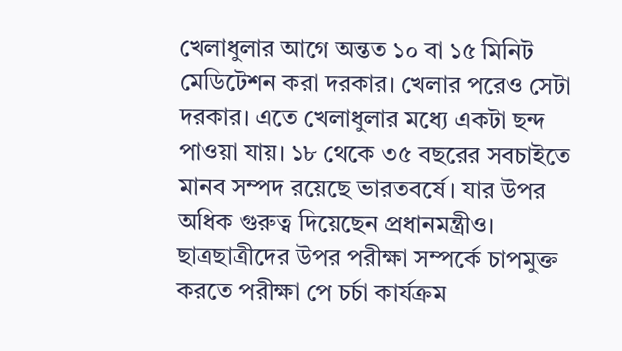খেলাধুলার আগে অন্তত ১০ বা ১৫ মিনিট মেডিটেশন করা দরকার। খেলার পরেও সেটা দরকার। এতে খেলাধুলার মধ্যে একটা ছন্দ পাওয়া যায়। ১৮ থেকে ৩৫ বছরের সবচাইতে মানব সম্পদ রয়েছে ভারতবর্ষে। যার উপর অধিক গুরুত্ব দিয়েছেন প্রধানমন্ত্রীও। ছাত্রছাত্রীদের উপর পরীক্ষা সম্পর্কে চাপমুক্ত করতে পরীক্ষা পে চর্চা কার্যক্রম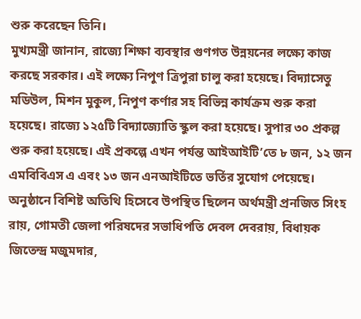শুরু করেছেন তিনি।
মুখ্যমন্ত্রী জানান, রাজ্যে শিক্ষা ব্যবস্থার গুণগত উন্নয়নের লক্ষ্যে কাজ করছে সরকার। এই লক্ষ্যে নিপুণ ত্রিপুরা চালু করা হয়েছে। বিদ্যাসেতু মডিউল, মিশন মুকুল, নিপুণ কর্ণার সহ বিভিন্ন কার্যক্রম শুরু করা হয়েছে। রাজ্যে ১২৫টি বিদ্যাজ্যোতি স্কুল করা হয়েছে। সুপার ৩০ প্রকল্প শুরু করা হয়েছে। এই প্রকল্পে এখন পর্যন্ত আইআইটি’তে ৮ জন, ১২ জন এমবিবিএস এ এবং ১৩ জন এনআইটিতে ভর্তির সুযোগ পেয়েছে।
অনুষ্ঠানে বিশিষ্ট অতিথি হিসেবে উপস্থিত ছিলেন অর্থমন্ত্রী প্রনজিত সিংহ রায়, গোমতী জেলা পরিষদের সভাধিপতি দেবল দেবরায়, বিধায়ক জিতেন্দ্র মজুমদার,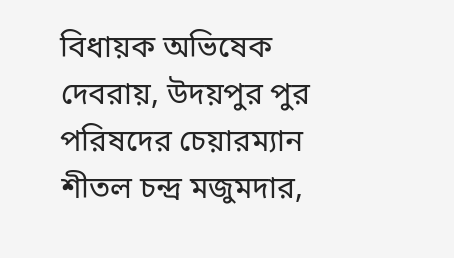বিধায়ক অভিষেক দেবরায়, উদয়পুর পুর পরিষদের চেয়ারম্যান শীতল চন্দ্র মজুমদার,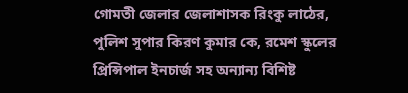গোমতী জেলার জেলাশাসক রিংকু লাঠের, পুলিশ সুপার কিরণ কুমার কে, রমেশ স্কুলের প্রিন্সিপাল ইনচার্জ সহ অন্যান্য বিশিষ্ট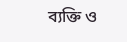ব্যক্তি ও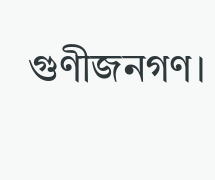গুণীজনগণ।